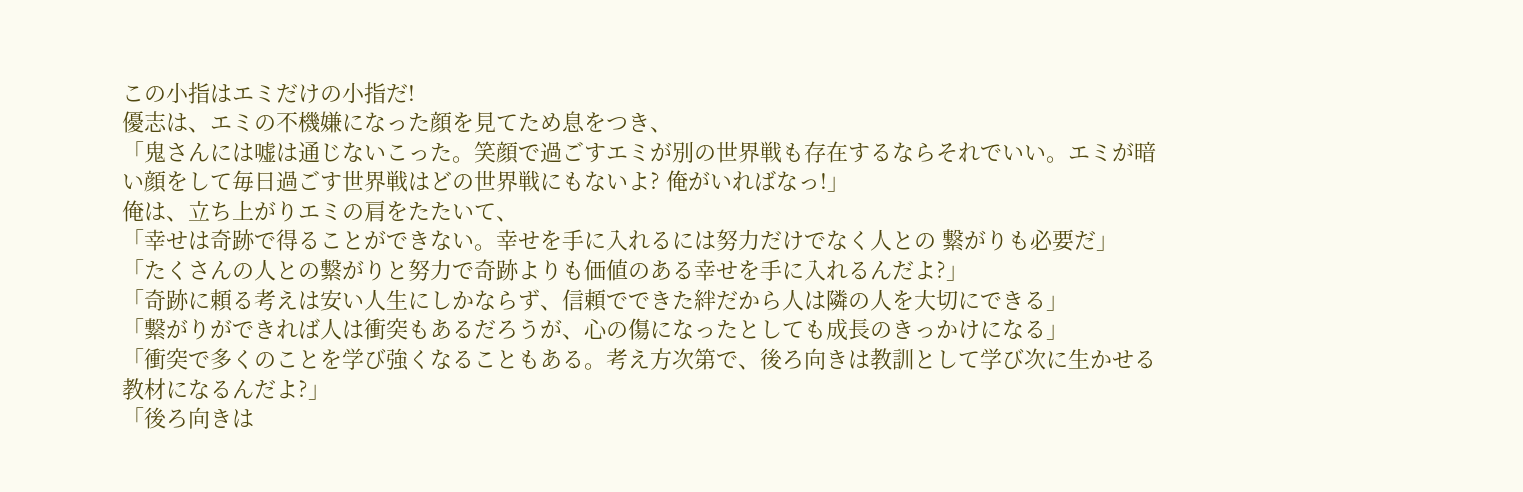この小指はエミだけの小指だ!
優志は、エミの不機嫌になった顔を見てため息をつき、
「鬼さんには嘘は通じないこった。笑顔で過ごすエミが別の世界戦も存在するならそれでいい。エミが暗い顔をして毎日過ごす世界戦はどの世界戦にもないよ? 俺がいればなっ!」
俺は、立ち上がりエミの肩をたたいて、
「幸せは奇跡で得ることができない。幸せを手に入れるには努力だけでなく人との 繋がりも必要だ」
「たくさんの人との繋がりと努力で奇跡よりも価値のある幸せを手に入れるんだよ?」
「奇跡に頼る考えは安い人生にしかならず、信頼でできた絆だから人は隣の人を大切にできる」
「繋がりができれば人は衝突もあるだろうが、心の傷になったとしても成長のきっかけになる」
「衝突で多くのことを学び強くなることもある。考え方次第で、後ろ向きは教訓として学び次に生かせる教材になるんだよ?」
「後ろ向きは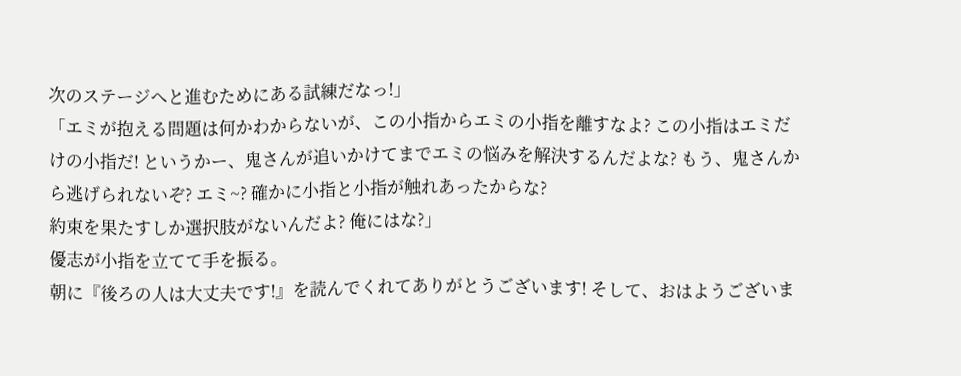次のステージへと進むためにある試練だなっ!」
「エミが抱える問題は何かわからないが、この小指からエミの小指を離すなよ? この小指はエミだけの小指だ! というかー、鬼さんが追いかけてまでエミの悩みを解決するんだよな? もう、鬼さんから逃げられないぞ? エミ~? 確かに小指と小指が触れあったからな?
約束を果たすしか選択肢がないんだよ? 俺にはな?」
優志が小指を立てて手を振る。
朝に『後ろの人は大丈夫です!』を読んでくれてありがとうございます! そして、おはようございま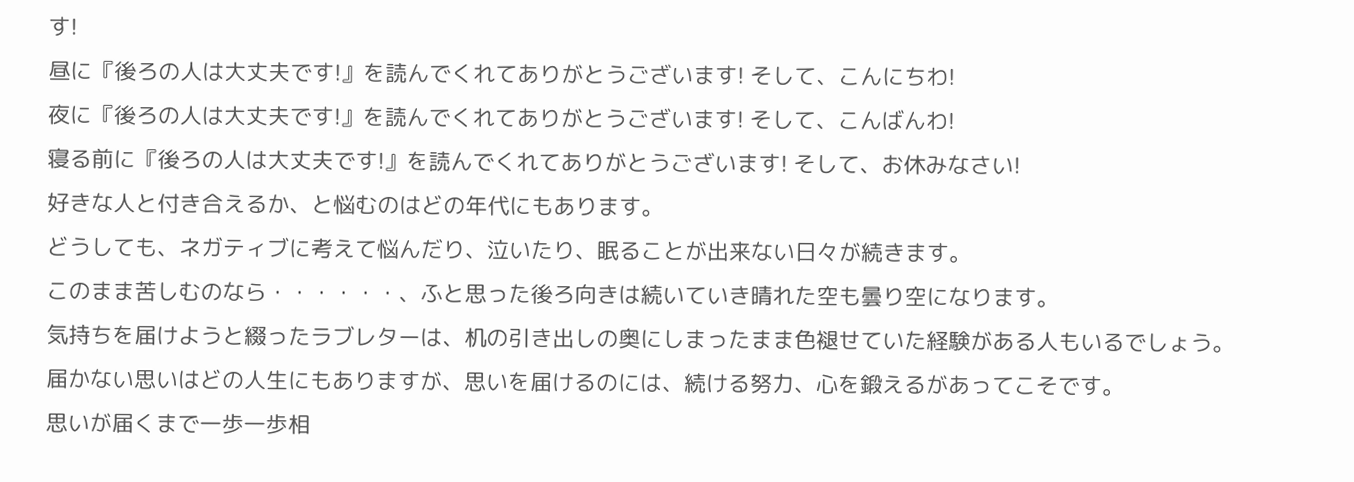す!
昼に『後ろの人は大丈夫です!』を読んでくれてありがとうございます! そして、こんにちわ!
夜に『後ろの人は大丈夫です!』を読んでくれてありがとうございます! そして、こんばんわ!
寝る前に『後ろの人は大丈夫です!』を読んでくれてありがとうございます! そして、お休みなさい!
好きな人と付き合えるか、と悩むのはどの年代にもあります。
どうしても、ネガティブに考えて悩んだり、泣いたり、眠ることが出来ない日々が続きます。
このまま苦しむのなら・・・・・・、ふと思った後ろ向きは続いていき晴れた空も曇り空になります。
気持ちを届けようと綴ったラブレターは、机の引き出しの奥にしまったまま色褪せていた経験がある人もいるでしょう。
届かない思いはどの人生にもありますが、思いを届けるのには、続ける努力、心を鍛えるがあってこそです。
思いが届くまで一歩一歩相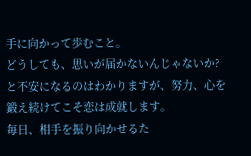手に向かって歩むこと。
どうしても、思いが届かないんじゃないか? と不安になるのはわかりますが、努力、心を鍛え続けてこそ恋は成就します。
毎日、相手を振り向かせるた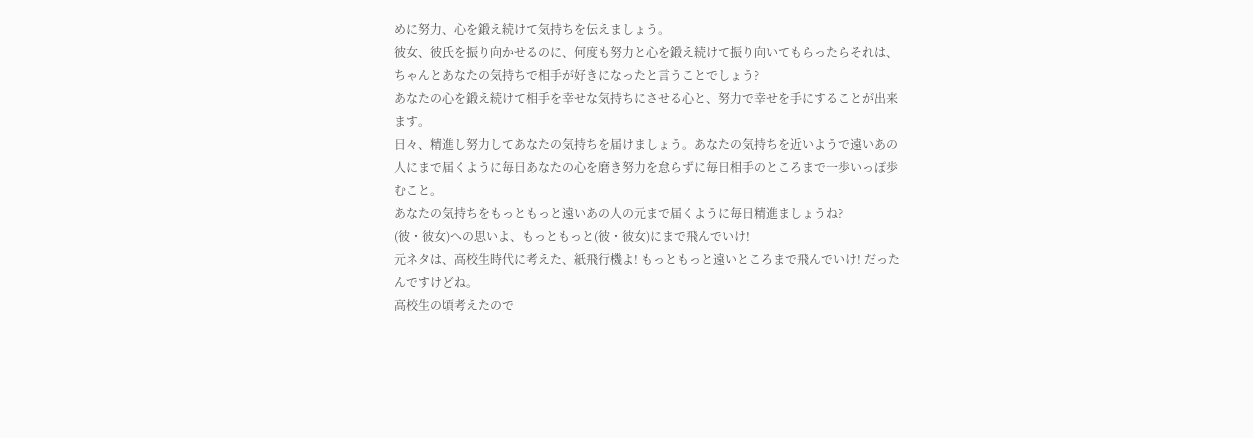めに努力、心を鍛え続けて気持ちを伝えましょう。
彼女、彼氏を振り向かせるのに、何度も努力と心を鍛え続けて振り向いてもらったらそれは、ちゃんとあなたの気持ちで相手が好きになったと言うことでしょう?
あなたの心を鍛え続けて相手を幸せな気持ちにさせる心と、努力で幸せを手にすることが出来ます。
日々、精進し努力してあなたの気持ちを届けましょう。あなたの気持ちを近いようで遠いあの人にまで届くように毎日あなたの心を磨き努力を怠らずに毎日相手のところまで一歩いっぽ歩むこと。
あなたの気持ちをもっともっと遠いあの人の元まで届くように毎日精進ましょうね?
(彼・彼女)への思いよ、もっともっと(彼・彼女)にまで飛んでいけ!
元ネタは、高校生時代に考えた、紙飛行機よ! もっともっと遠いところまで飛んでいけ! だったんですけどね。
高校生の頃考えたので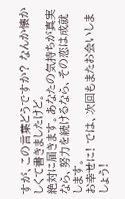すが、この言葉どうですか? なんか懐かしくて書きましたけど。
絶対に届きます。あなたの気持ちが真実なら、努力を続けるなら、その恋は成就します。
お幸せに! では、次回もまたお会いしましょう!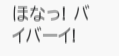ほなっ! バイバーイ!